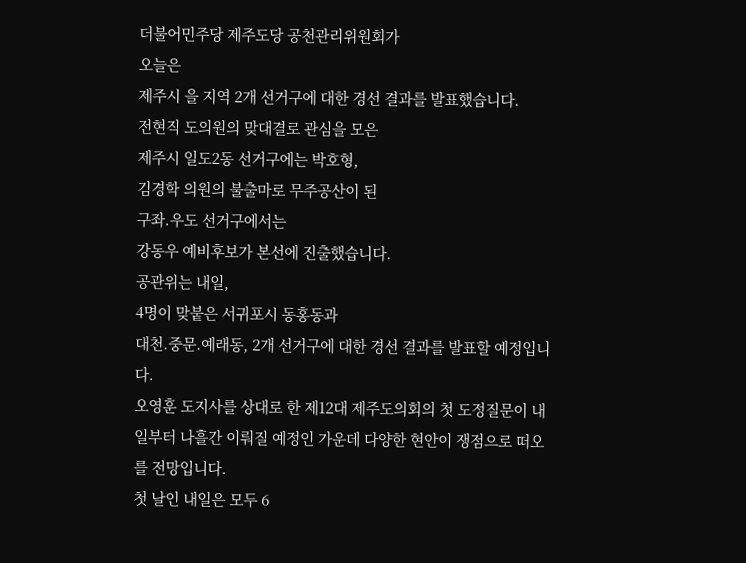더불어민주당 제주도당 공천관리위원회가
오늘은
제주시 을 지역 2개 선거구에 대한 경선 결과를 발표했습니다.
전현직 도의원의 맞대결로 관심을 모은
제주시 일도2동 선거구에는 박호형,
김경학 의원의 불출마로 무주공산이 된
구좌.우도 선거구에서는
강동우 예비후보가 본선에 진출했습니다.
공관위는 내일,
4명이 맞붙은 서귀포시 동홍동과
대천.중문.예래동, 2개 선거구에 대한 경선 결과를 발표할 예정입니다.
오영훈 도지사를 상대로 한 제12대 제주도의회의 첫 도정질문이 내일부터 나흘간 이뤄질 예정인 가운데 다양한 현안이 쟁점으로 떠오를 전망입니다.
첫 날인 내일은 모두 6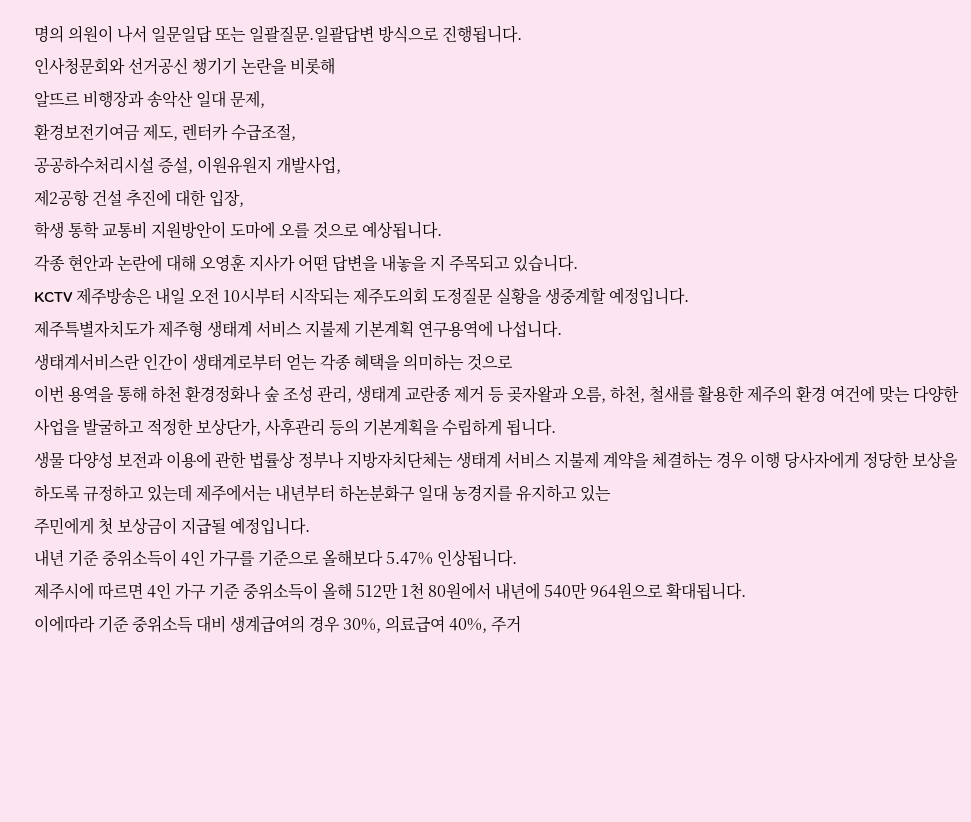명의 의원이 나서 일문일답 또는 일괄질문.일괄답변 방식으로 진행됩니다.
인사청문회와 선거공신 챙기기 논란을 비롯해
알뜨르 비행장과 송악산 일대 문제,
환경보전기여금 제도, 렌터카 수급조절,
공공하수처리시설 증설, 이원유원지 개발사업,
제2공항 건설 추진에 대한 입장,
학생 통학 교통비 지원방안이 도마에 오를 것으로 예상됩니다.
각종 현안과 논란에 대해 오영훈 지사가 어떤 답변을 내놓을 지 주목되고 있습니다.
KCTV 제주방송은 내일 오전 10시부터 시작되는 제주도의회 도정질문 실황을 생중계할 예정입니다.
제주특별자치도가 제주형 생태계 서비스 지불제 기본계획 연구용역에 나섭니다.
생태계서비스란 인간이 생태계로부터 얻는 각종 혜택을 의미하는 것으로
이번 용역을 통해 하천 환경정화나 숲 조성 관리, 생태계 교란종 제거 등 곶자왈과 오름, 하천, 철새를 활용한 제주의 환경 여건에 맞는 다양한 사업을 발굴하고 적정한 보상단가, 사후관리 등의 기본계획을 수립하게 됩니다.
생물 다양성 보전과 이용에 관한 법률상 정부나 지방자치단체는 생태계 서비스 지불제 계약을 체결하는 경우 이행 당사자에게 정당한 보상을 하도록 규정하고 있는데 제주에서는 내년부터 하논분화구 일대 농경지를 유지하고 있는
주민에게 첫 보상금이 지급될 예정입니다.
내년 기준 중위소득이 4인 가구를 기준으로 올해보다 5.47% 인상됩니다.
제주시에 따르면 4인 가구 기준 중위소득이 올해 512만 1천 80원에서 내년에 540만 964원으로 확대됩니다.
이에따라 기준 중위소득 대비 생계급여의 경우 30%, 의료급여 40%, 주거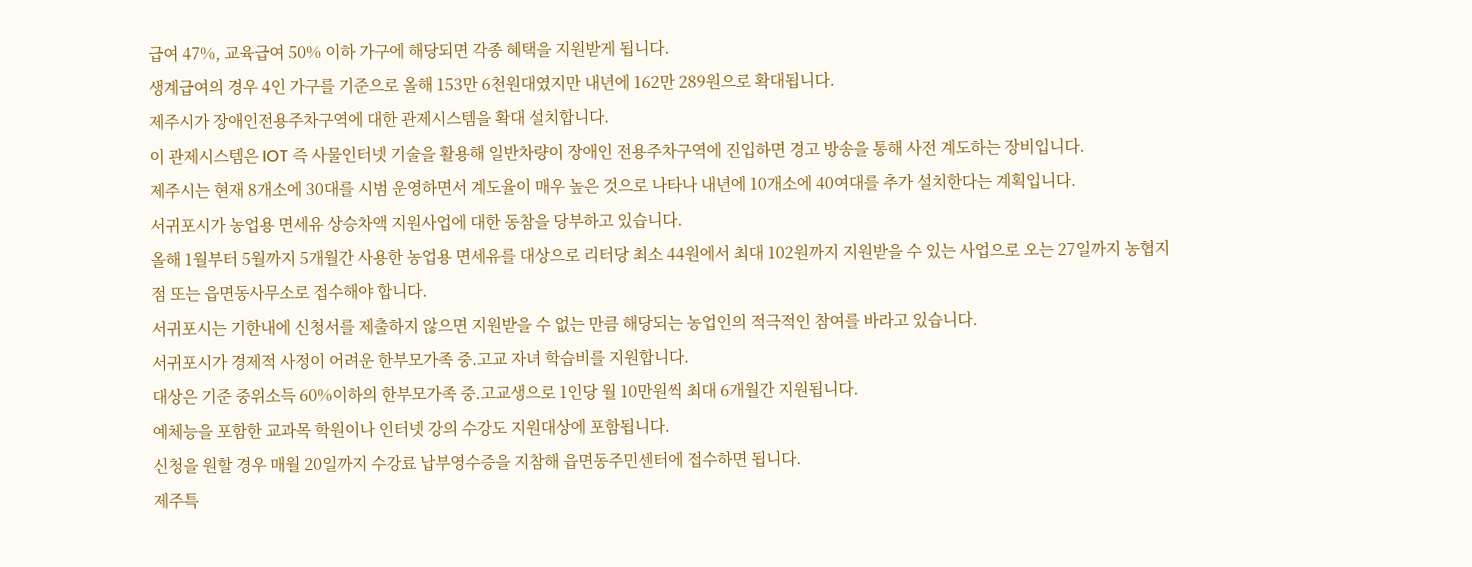급여 47%, 교육급여 50% 이하 가구에 해당되면 각종 혜택을 지원받게 됩니다.
생계급여의 경우 4인 가구를 기준으로 올해 153만 6천원대였지만 내년에 162만 289원으로 확대됩니다.
제주시가 장애인전용주차구역에 대한 관제시스템을 확대 설치합니다.
이 관제시스템은 IOT 즉 사물인터넷 기술을 활용해 일반차량이 장애인 전용주차구역에 진입하면 경고 방송을 통해 사전 계도하는 장비입니다.
제주시는 현재 8개소에 30대를 시범 운영하면서 계도율이 매우 높은 것으로 나타나 내년에 10개소에 40여대를 추가 설치한다는 계획입니다.
서귀포시가 농업용 면세유 상승차액 지원사업에 대한 동참을 당부하고 있습니다.
올해 1월부터 5월까지 5개월간 사용한 농업용 면세유를 대상으로 리터당 최소 44원에서 최대 102원까지 지원받을 수 있는 사업으로 오는 27일까지 농협지점 또는 읍면동사무소로 접수해야 합니다.
서귀포시는 기한내에 신청서를 제출하지 않으면 지원받을 수 없는 만큼 해당되는 농업인의 적극적인 참여를 바라고 있습니다.
서귀포시가 경제적 사정이 어려운 한부모가족 중.고교 자녀 학습비를 지원합니다.
대상은 기준 중위소득 60%이하의 한부모가족 중.고교생으로 1인당 월 10만원씩 최대 6개월간 지원됩니다.
예체능을 포함한 교과목 학원이나 인터넷 강의 수강도 지원대상에 포함됩니다.
신청을 원할 경우 매월 20일까지 수강료 납부영수증을 지참해 읍면동주민센터에 접수하면 됩니다.
제주특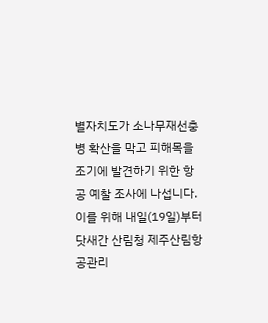별자치도가 소나무재선충병 확산을 막고 피해목을 조기에 발견하기 위한 항공 예찰 조사에 나섭니다.
이를 위해 내일(19일)부터 닷새간 산림청 제주산림항공관리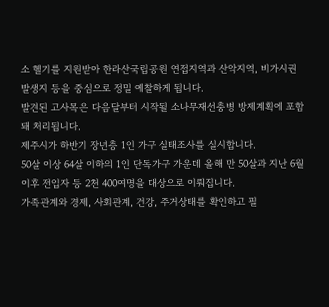소 헬기를 지원받아 한라산국립공원 연접지역과 산악지역, 비가시권 발생지 등을 중심으로 정밀 예찰하게 됩니다.
발견된 고사목은 다음달부터 시작될 소나무재선충병 방제계획에 포함돼 처리됩니다.
제주시가 하반기 장년층 1인 가구 실태조사를 실시합니다.
50살 이상 64살 이하의 1인 단독가구 가운데 올해 만 50살과 지난 6월 이후 전입자 등 2천 400여명을 대상으로 이뤄집니다.
가족관계와 경제, 사회관계, 건강, 주거상태를 확인하고 필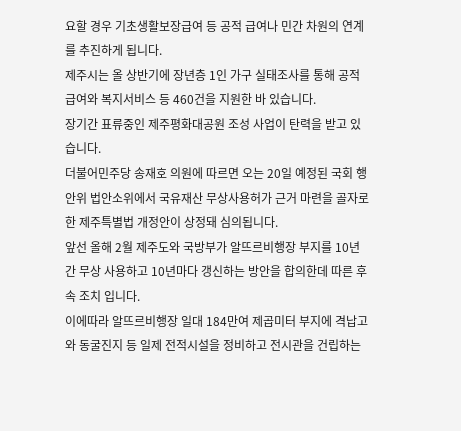요할 경우 기초생활보장급여 등 공적 급여나 민간 차원의 연계를 추진하게 됩니다.
제주시는 올 상반기에 장년층 1인 가구 실태조사를 통해 공적급여와 복지서비스 등 460건을 지원한 바 있습니다.
장기간 표류중인 제주평화대공원 조성 사업이 탄력을 받고 있습니다.
더불어민주당 송재호 의원에 따르면 오는 20일 예정된 국회 행안위 법안소위에서 국유재산 무상사용허가 근거 마련을 골자로 한 제주특별법 개정안이 상정돼 심의됩니다.
앞선 올해 2월 제주도와 국방부가 알뜨르비행장 부지를 10년간 무상 사용하고 10년마다 갱신하는 방안을 합의한데 따른 후속 조치 입니다.
이에따라 알뜨르비행장 일대 184만여 제곱미터 부지에 격납고와 동굴진지 등 일제 전적시설을 정비하고 전시관을 건립하는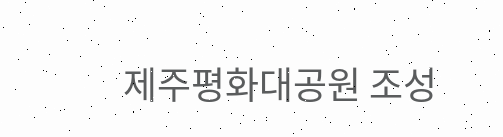제주평화대공원 조성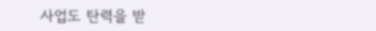사업도 탄력을 받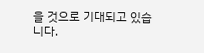을 것으로 기대되고 있습니다.